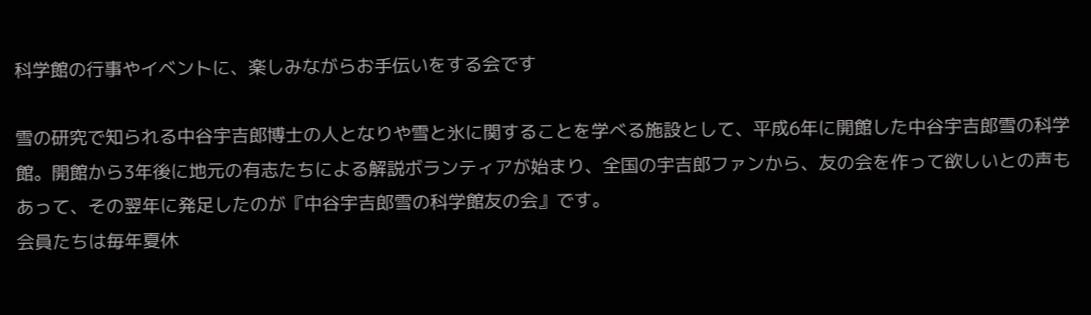科学館の行事やイベントに、楽しみながらお手伝いをする会です

雪の研究で知られる中谷宇吉郎博士の人となりや雪と氷に関することを学べる施設として、平成6年に開館した中谷宇吉郎雪の科学館。開館から3年後に地元の有志たちによる解説ボランティアが始まり、全国の宇吉郎ファンから、友の会を作って欲しいとの声もあって、その翌年に発足したのが『中谷宇吉郎雪の科学館友の会』です。
会員たちは毎年夏休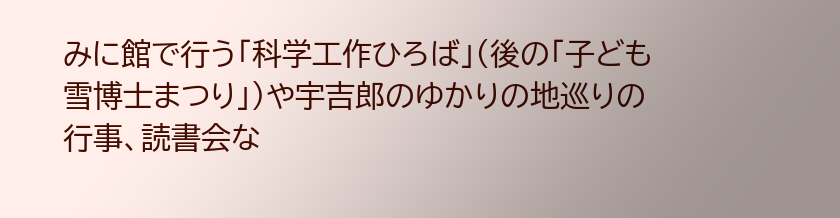みに館で行う「科学工作ひろば」(後の「子ども雪博士まつり」)や宇吉郎のゆかりの地巡りの行事、読書会な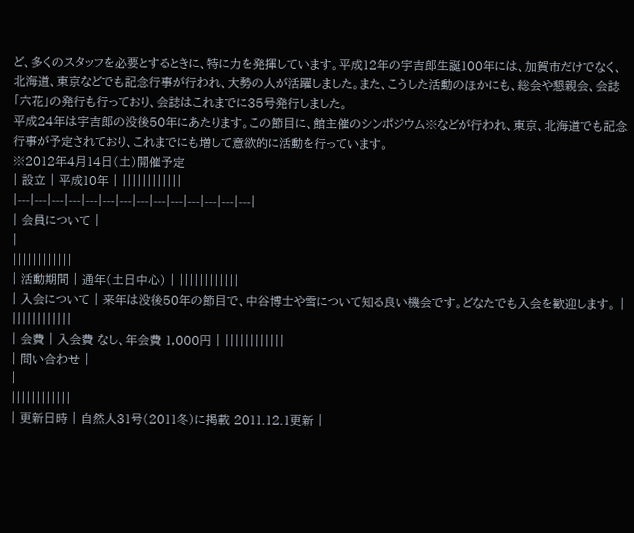ど、多くのスタッフを必要とするときに、特に力を発揮しています。平成12年の宇吉郎生誕100年には、加賀市だけでなく、北海道、東京などでも記念行事が行われ、大勢の人が活躍しました。また、こうした活動のほかにも、総会や懇親会、会誌「六花」の発行も行っており、会誌はこれまでに35号発行しました。
平成24年は宇吉郎の没後50年にあたります。この節目に、館主催のシンポジウム※などが行われ、東京、北海道でも記念行事が予定されており、これまでにも増して意欲的に活動を行っています。
※2012年4月14日(土)開催予定
| 設立 | 平成10年 | ||||||||||||
|---|---|---|---|---|---|---|---|---|---|---|---|---|---|
| 会員について |
|
||||||||||||
| 活動期間 | 通年(土日中心) | ||||||||||||
| 入会について | 来年は没後50年の節目で、中谷博士や雪について知る良い機会です。どなたでも入会を歓迎します。 | ||||||||||||
| 会費 | 入会費 なし、年会費 1,000円 | ||||||||||||
| 問い合わせ |
|
||||||||||||
| 更新日時 | 自然人31号(2011冬)に掲載 2011.12.1更新 |